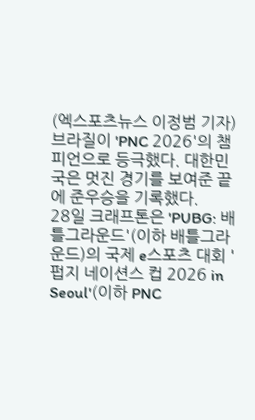(엑스포츠뉴스 이정범 기자) 브라질이 'PNC 2026'의 챔피언으로 등극했다. 대한민국은 멋진 경기를 보여준 끝에 준우승을 기록했다.
28일 크래프톤은 'PUBG: 배틀그라운드'(이하 배틀그라운드)의 국제 e스포츠 대회 '펍지 네이션스 컵 2026 in Seoul'(이하 PNC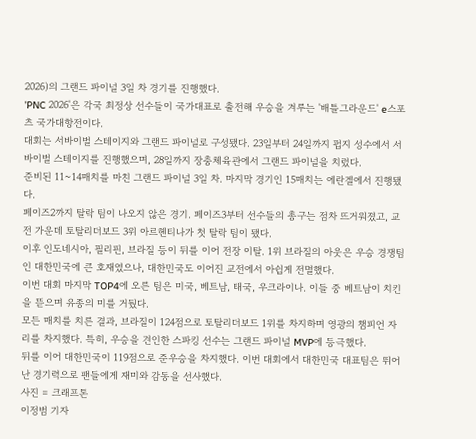2026)의 그랜드 파이널 3일 차 경기를 진행했다.
'PNC 2026'은 각국 최정상 선수들이 국가대표로 출전해 우승을 겨루는 '배틀그라운드' e스포츠 국가대항전이다.
대회는 서바이벌 스테이지와 그랜드 파이널로 구성됐다. 23일부터 24일까지 펍지 성수에서 서바이벌 스테이지를 진행했으며, 28일까지 장충체육관에서 그랜드 파이널을 치렀다.
준비된 11~14매치를 마친 그랜드 파이널 3일 차. 마지막 경기인 15매치는 에란겔에서 진행됐다.
페이즈2까지 탈락 팀이 나오지 않은 경기. 페이즈3부터 선수들의 총구는 점차 뜨거워졌고, 교전 가운데 토탈리더보드 3위 아르헨티나가 첫 탈락 팀이 됐다.
이후 인도네시아, 필리핀, 브라질 등이 뒤를 이어 전장 이탈. 1위 브라질의 아웃은 우승 경쟁팀인 대한민국에 큰 호재였으나, 대한민국도 이어진 교전에서 아쉽게 전멸했다.
이번 대회 마지막 TOP4에 오른 팀은 미국, 베트남, 태국, 우크라이나. 이들 중 베트남이 치킨을 뜯으며 유종의 미를 거뒀다.
모든 매치를 치른 결과, 브라질이 124점으로 토탈리더보드 1위를 차지하며 영광의 챔피언 자리를 차지했다. 특히, 우승을 견인한 스파킹 선수는 그랜드 파이널 MVP에 등극했다.
뒤를 이어 대한민국이 119점으로 준우승을 차지했다. 이번 대회에서 대한민국 대표팀은 뛰어난 경기력으로 팬들에게 재미와 감동을 선사했다.
사진 = 크래프톤
이정범 기자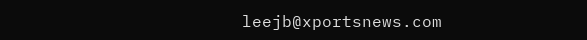leejb@xportsnews.com